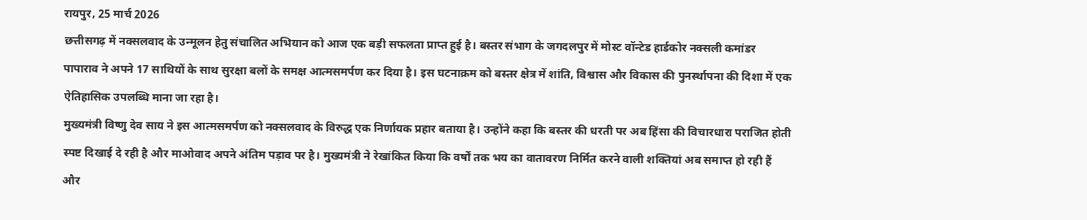रायपुर, 25 मार्च 2026
छत्तीसगढ़ में नक्सलवाद के उन्मूलन हेतु संचालित अभियान को आज एक बड़ी सफलता प्राप्त हुई है। बस्तर संभाग के जगदलपुर में मोस्ट वॉन्टेड हार्डकोर नक्सली कमांडर पापाराव ने अपने 17 साथियों के साथ सुरक्षा बलों के समक्ष आत्मसमर्पण कर दिया है। इस घटनाक्रम को बस्तर क्षेत्र में शांति, विश्वास और विकास की पुनर्स्थापना की दिशा में एक ऐतिहासिक उपलब्धि माना जा रहा है।
मुख्यमंत्री विष्णु देव साय ने इस आत्मसमर्पण को नक्सलवाद के विरुद्ध एक निर्णायक प्रहार बताया है। उन्होंने कहा कि बस्तर की धरती पर अब हिंसा की विचारधारा पराजित होती स्पष्ट दिखाई दे रही है और माओवाद अपने अंतिम पड़ाव पर है। मुख्यमंत्री ने रेखांकित किया कि वर्षों तक भय का वातावरण निर्मित करने वाली शक्तियां अब समाप्त हो रही हैं और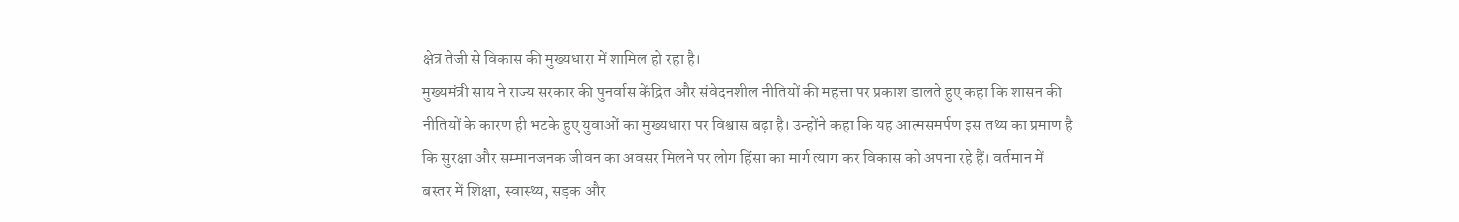क्षेत्र तेजी से विकास की मुख्यधारा में शामिल हो रहा है।
मुख्यमंत्री साय ने राज्य सरकार की पुनर्वास केंद्रित और संवेदनशील नीतियों की महत्ता पर प्रकाश डालते हुए कहा कि शासन की नीतियों के कारण ही भटके हुए युवाओं का मुख्यधारा पर विश्वास बढ़ा है। उन्होंने कहा कि यह आत्मसमर्पण इस तथ्य का प्रमाण है कि सुरक्षा और सम्मानजनक जीवन का अवसर मिलने पर लोग हिंसा का मार्ग त्याग कर विकास को अपना रहे हैं। वर्तमान में बस्तर में शिक्षा, स्वास्थ्य, सड़क और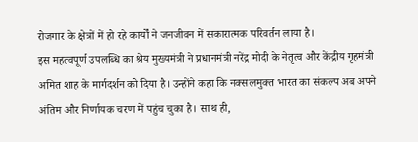रोजगार के क्षेत्रों में हो रहे कार्यों ने जनजीवन में सकारात्मक परिवर्तन लाया है।
इस महत्वपूर्ण उपलब्धि का श्रेय मुख्यमंत्री ने प्रधानमंत्री नरेंद्र मोदी के नेतृत्व और केंद्रीय गृहमंत्री अमित शाह के मार्गदर्शन को दिया है। उन्होंने कहा कि नक्सलमुक्त भारत का संकल्प अब अपने अंतिम और निर्णायक चरण में पहुंच चुका है। साथ ही,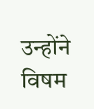उन्होंने विषम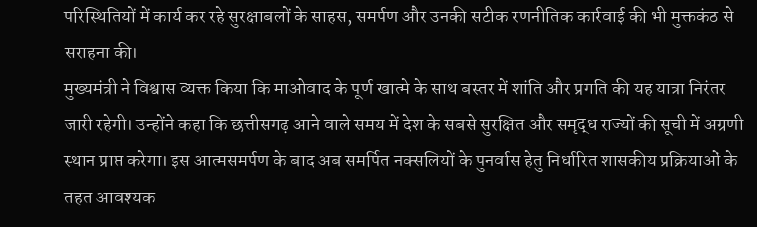परिस्थितियों में कार्य कर रहे सुरक्षाबलों के साहस, समर्पण और उनकी सटीक रणनीतिक कार्रवाई की भी मुक्तकंठ से सराहना की।
मुख्यमंत्री ने विश्वास व्यक्त किया कि माओवाद के पूर्ण खात्मे के साथ बस्तर में शांति और प्रगति की यह यात्रा निरंतर जारी रहेगी। उन्होंने कहा कि छत्तीसगढ़ आने वाले समय में देश के सबसे सुरक्षित और समृद्ध राज्यों की सूची में अग्रणी स्थान प्राप्त करेगा। इस आत्मसमर्पण के बाद अब समर्पित नक्सलियों के पुनर्वास हेतु निर्धारित शासकीय प्रक्रियाओं के तहत आवश्यक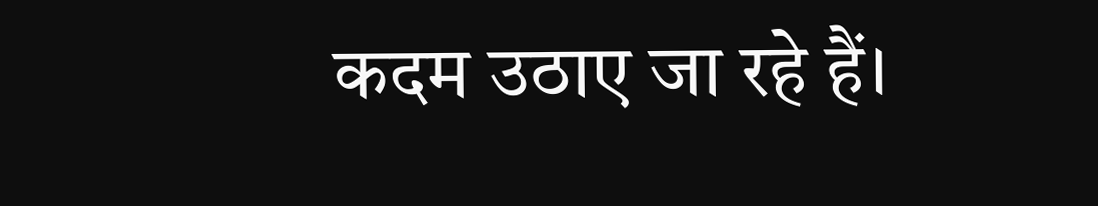कदम उठाए जा रहे हैं।